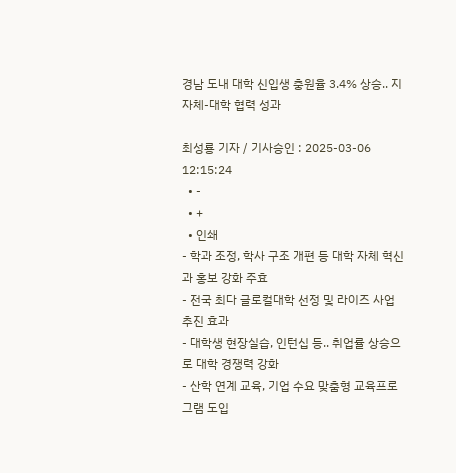경남 도내 대학 신입생 충원율 3.4% 상승.. 지자체-대학 협력 성과

최성룡 기자 / 기사승인 : 2025-03-06 12:15:24
  • -
  • +
  • 인쇄
- 학과 조정, 학사 구조 개편 등 대학 자체 혁신과 홍보 강화 주효
- 전국 최다 글로컬대학 선정 및 라이즈 사업 추진 효과
- 대학생 현장실습, 인턴십 등.. 취업률 상승으로 대학 경쟁력 강화
- 산학 연계 교육, 기업 수요 맞춤형 교육프로그램 도입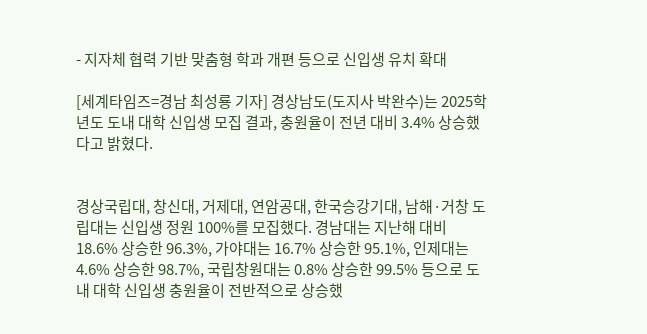- 지자체 협력 기반 맞춤형 학과 개편 등으로 신입생 유치 확대

[세계타임즈=경남 최성룡 기자] 경상남도(도지사 박완수)는 2025학년도 도내 대학 신입생 모집 결과, 충원율이 전년 대비 3.4% 상승했다고 밝혔다.


경상국립대, 창신대, 거제대, 연암공대, 한국승강기대, 남해·거창 도립대는 신입생 정원 100%를 모집했다. 경남대는 지난해 대비 18.6% 상승한 96.3%, 가야대는 16.7% 상승한 95.1%, 인제대는 4.6% 상승한 98.7%, 국립창원대는 0.8% 상승한 99.5% 등으로 도내 대학 신입생 충원율이 전반적으로 상승했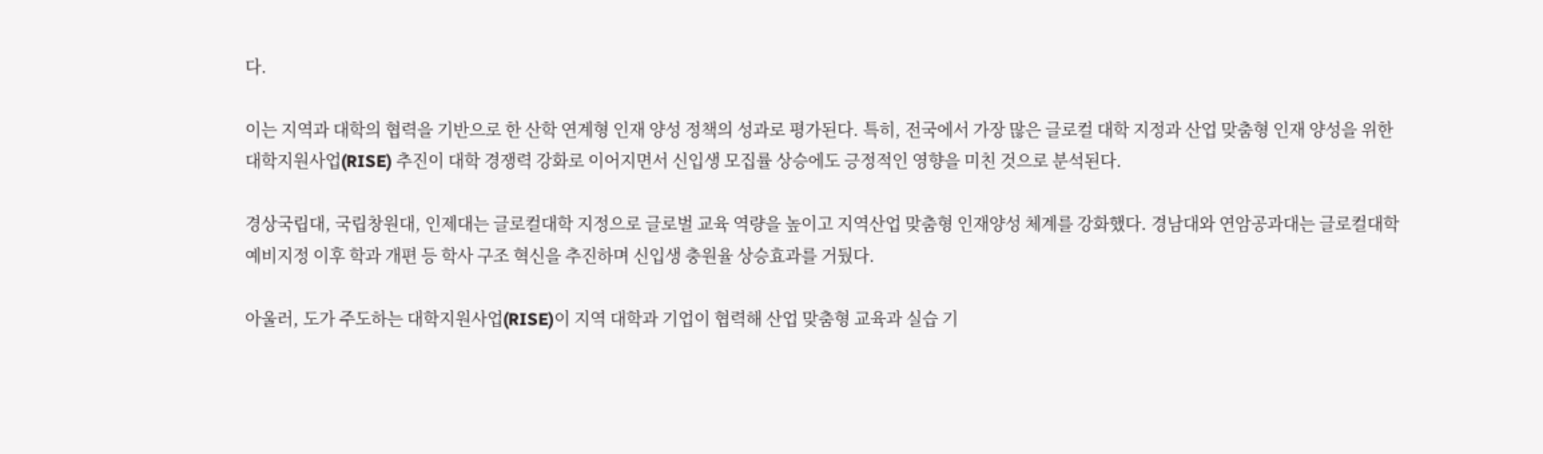다.

이는 지역과 대학의 협력을 기반으로 한 산학 연계형 인재 양성 정책의 성과로 평가된다. 특히, 전국에서 가장 많은 글로컬 대학 지정과 산업 맞춤형 인재 양성을 위한 대학지원사업(RISE) 추진이 대학 경쟁력 강화로 이어지면서 신입생 모집률 상승에도 긍정적인 영향을 미친 것으로 분석된다.

경상국립대, 국립창원대, 인제대는 글로컬대학 지정으로 글로벌 교육 역량을 높이고 지역산업 맞춤형 인재양성 체계를 강화했다. 경남대와 연암공과대는 글로컬대학 예비지정 이후 학과 개편 등 학사 구조 혁신을 추진하며 신입생 충원율 상승효과를 거뒀다.

아울러, 도가 주도하는 대학지원사업(RISE)이 지역 대학과 기업이 협력해 산업 맞춤형 교육과 실습 기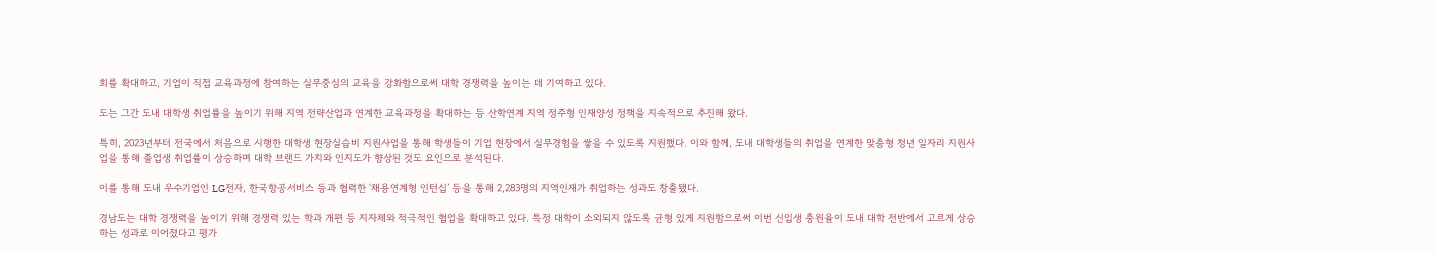회를 확대하고, 기업이 직접 교육과정에 참여하는 실무중심의 교육을 강화함으로써 대학 경쟁력을 높이는 데 기여하고 있다.

도는 그간 도내 대학생 취업률을 높이기 위해 지역 전략산업과 연계한 교육과정을 확대하는 등 산학연계 지역 정주형 인재양성 정책을 지속적으로 추진해 왔다.

특히, 2023년부터 전국에서 처음으로 시행한 대학생 현장실습비 지원사업을 통해 학생들이 기업 현장에서 실무경험을 쌓을 수 있도록 지원했다. 이와 함께, 도내 대학생들의 취업을 연계한 맞춤형 청년 일자리 지원사업을 통해 졸업생 취업률이 상승하며 대학 브랜드 가치와 인지도가 향상된 것도 요인으로 분석된다.

이를 통해 도내 우수기업인 LG전자, 한국항공서비스 등과 협력한 ‘채용연계형 인턴십’ 등을 통해 2,283명의 지역인재가 취업하는 성과도 창출됐다.

경남도는 대학 경쟁력을 높이기 위해 경쟁력 있는 학과 개편 등 지자체와 적극적인 협업을 확대하고 있다. 특정 대학이 소외되지 않도록 균형 있게 지원함으로써 이번 신입생 충원율이 도내 대학 전반에서 고르게 상승하는 성과로 이어졌다고 평가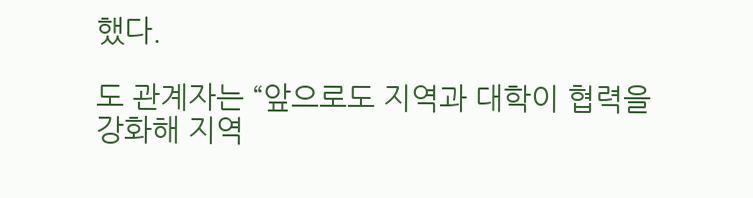했다.

도 관계자는 “앞으로도 지역과 대학이 협력을 강화해 지역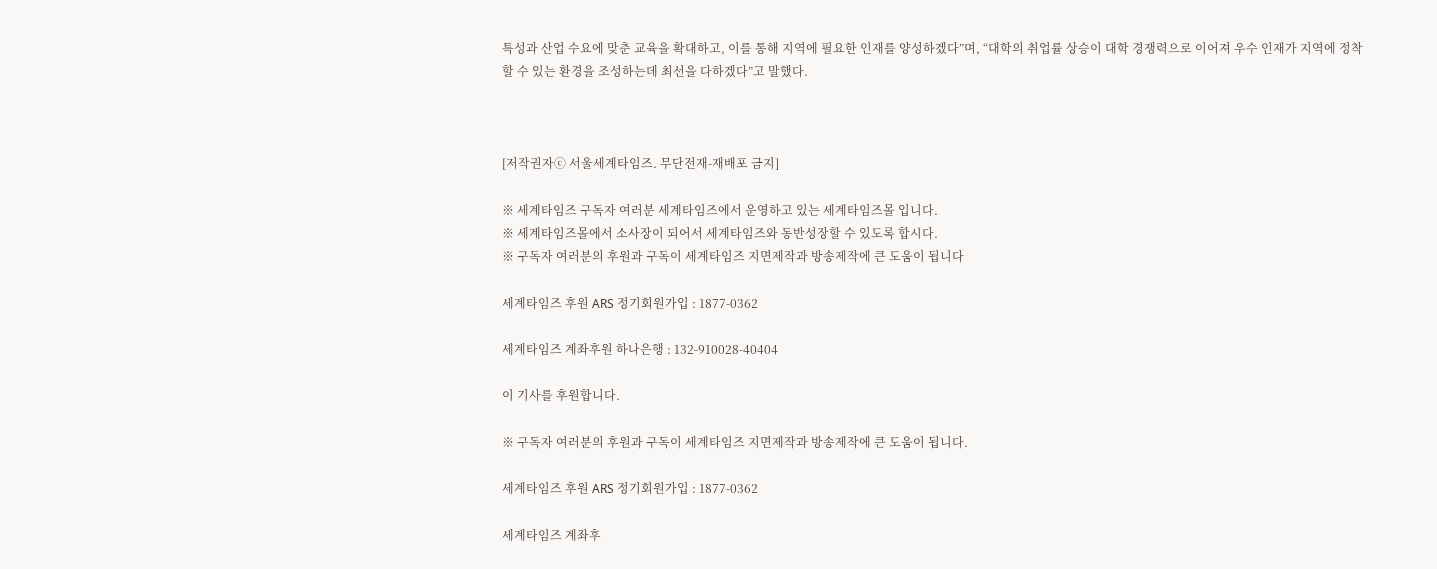특성과 산업 수요에 맞춘 교육을 확대하고, 이를 통해 지역에 필요한 인재를 양성하겠다”며, “대학의 취업률 상승이 대학 경쟁력으로 이어져 우수 인재가 지역에 정착할 수 있는 환경을 조성하는데 최선을 다하겠다”고 말했다.



[저작권자ⓒ 서울세계타임즈. 무단전재-재배포 금지]

※ 세계타임즈 구독자 여러분 세계타임즈에서 운영하고 있는 세계타임즈몰 입니다.
※ 세계타임즈몰에서 소사장이 되어서 세계타임즈와 동반성장할 수 있도록 합시다.
※ 구독자 여러분의 후원과 구독이 세계타임즈 지면제작과 방송제작에 큰 도움이 됩니다

세계타임즈 후원 ARS 정기회원가입 : 1877-0362

세계타임즈 계좌후원 하나은행 : 132-910028-40404

이 기사를 후원합니다.

※ 구독자 여러분의 후원과 구독이 세계타임즈 지면제작과 방송제작에 큰 도움이 됩니다.

세계타임즈 후원 ARS 정기회원가입 : 1877-0362

세계타임즈 계좌후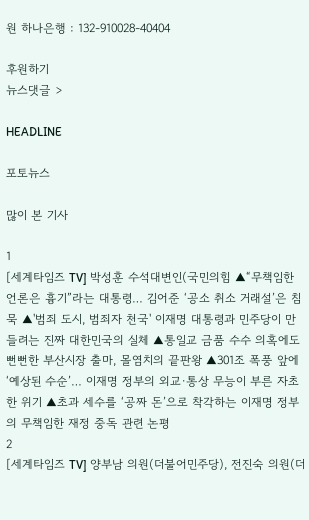원 하나은행 : 132-910028-40404

후원하기
뉴스댓글 >

HEADLINE

포토뉴스

많이 본 기사

1
[세계타임즈 TV] 박성훈 수석대변인(국민의힘 ▲“무책임한 언론은 흉기”라는 대통령… 김어준 ‘공소 취소 거래설’은 침묵 ▲'범죄 도시, 범죄자 천국' 이재명 대통령과 민주당이 만들려는 진짜 대한민국의 실체 ▲통일교 금품 수수 의혹에도 뻔뻔한 부산시장 출마, 몰염치의 끝판왕 ▲301조 폭풍 앞에 ‘예상된 수순’… 이재명 정부의 외교·통상 무능이 부른 자초한 위기 ▲초과 세수를 ‘공짜 돈’으로 착각하는 이재명 정부의 무책임한 재정 중독 관련 논평
2
[세계타임즈 TV] 양부남 의원(더불어민주당), 전진숙 의원(더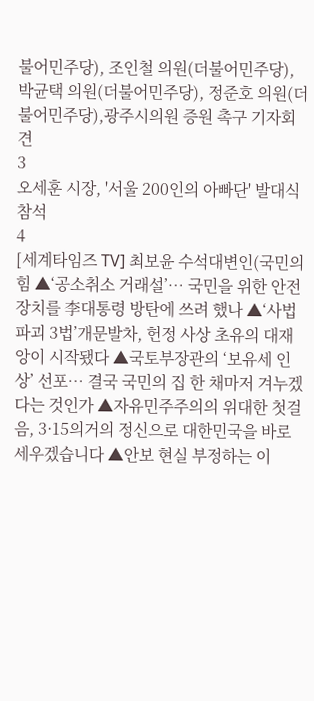불어민주당), 조인철 의원(더불어민주당), 박균택 의원(더불어민주당), 정준호 의원(더불어민주당),광주시의원 증원 촉구 기자회견
3
오세훈 시장, '서울 200인의 아빠단' 발대식 참석
4
[세계타임즈 TV] 최보윤 수석대변인(국민의힘 ▲‘공소취소 거래설’… 국민을 위한 안전장치를 李대통령 방탄에 쓰려 했나 ▲‘사법 파괴 3법’개문발차, 헌정 사상 초유의 대재앙이 시작됐다 ▲국토부장관의 ‘보유세 인상’ 선포… 결국 국민의 집 한 채마저 겨누겠다는 것인가 ▲자유민주주의의 위대한 첫걸음, 3·15의거의 정신으로 대한민국을 바로 세우겠습니다 ▲안보 현실 부정하는 이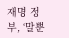재명 정부, ‘말뿐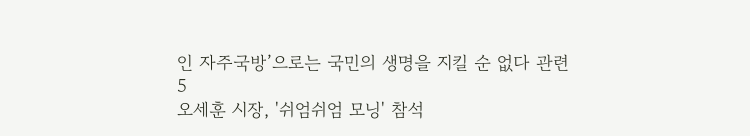인 자주국방’으로는 국민의 생명을 지킬 순 없다 관련
5
오세훈 시장, '쉬엄쉬엄 모닝' 참석